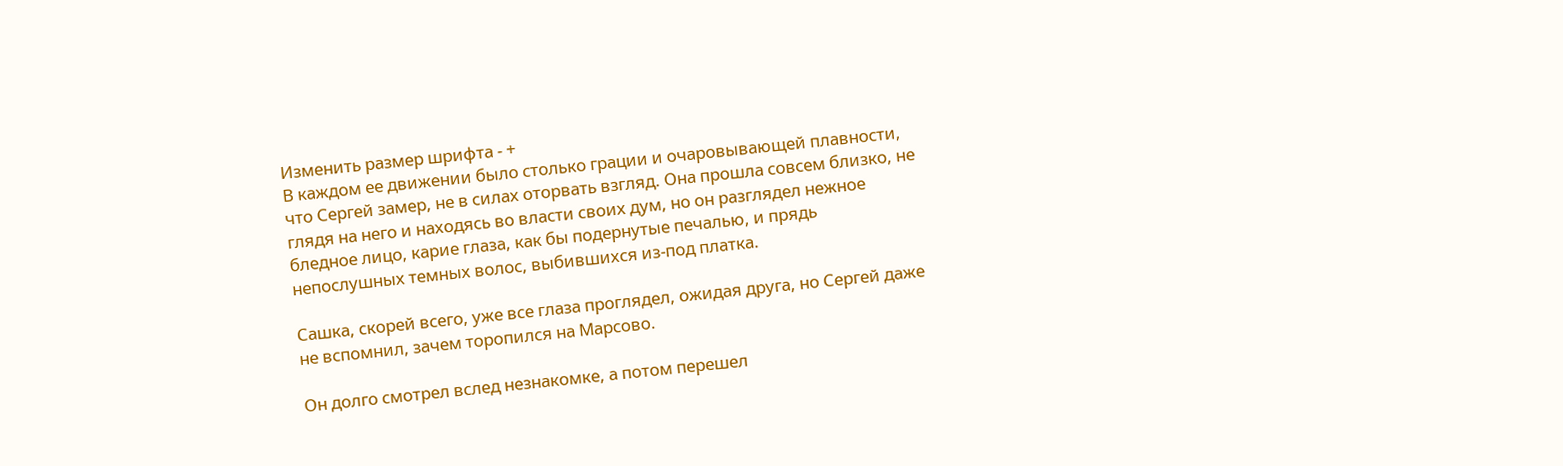Изменить размер шрифта - +
В каждом ее движении было столько грации и очаровывающей плавности, что Сергей замер, не в силах оторвать взгляд. Она прошла совсем близко, не глядя на него и находясь во власти своих дум, но он разглядел нежное бледное лицо, карие глаза, как бы подернутые печалью, и прядь непослушных темных волос, выбившихся из-под платка.

Сашка, скорей всего, уже все глаза проглядел, ожидая друга, но Сергей даже не вспомнил, зачем торопился на Марсово.

Он долго смотрел вслед незнакомке, а потом перешел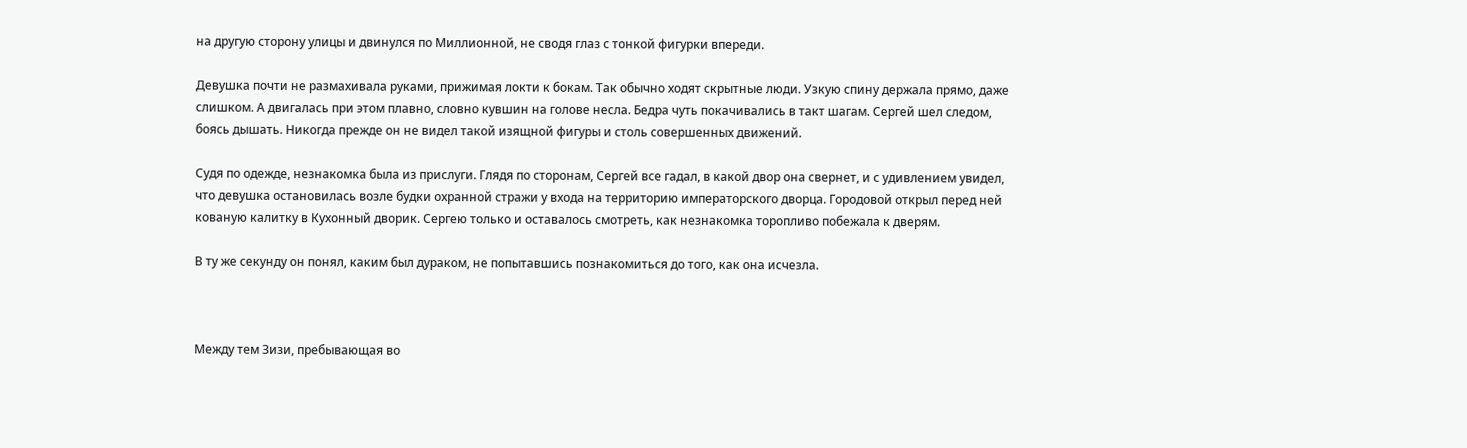на другую сторону улицы и двинулся по Миллионной, не сводя глаз с тонкой фигурки впереди.

Девушка почти не размахивала руками, прижимая локти к бокам. Так обычно ходят скрытные люди. Узкую спину держала прямо, даже слишком. А двигалась при этом плавно, словно кувшин на голове несла. Бедра чуть покачивались в такт шагам. Сергей шел следом, боясь дышать. Никогда прежде он не видел такой изящной фигуры и столь совершенных движений.

Судя по одежде, незнакомка была из прислуги. Глядя по сторонам, Сергей все гадал, в какой двор она свернет, и с удивлением увидел, что девушка остановилась возле будки охранной стражи у входа на территорию императорского дворца. Городовой открыл перед ней кованую калитку в Кухонный дворик. Сергею только и оставалось смотреть, как незнакомка торопливо побежала к дверям.

В ту же секунду он понял, каким был дураком, не попытавшись познакомиться до того, как она исчезла.



Между тем Зизи, пребывающая во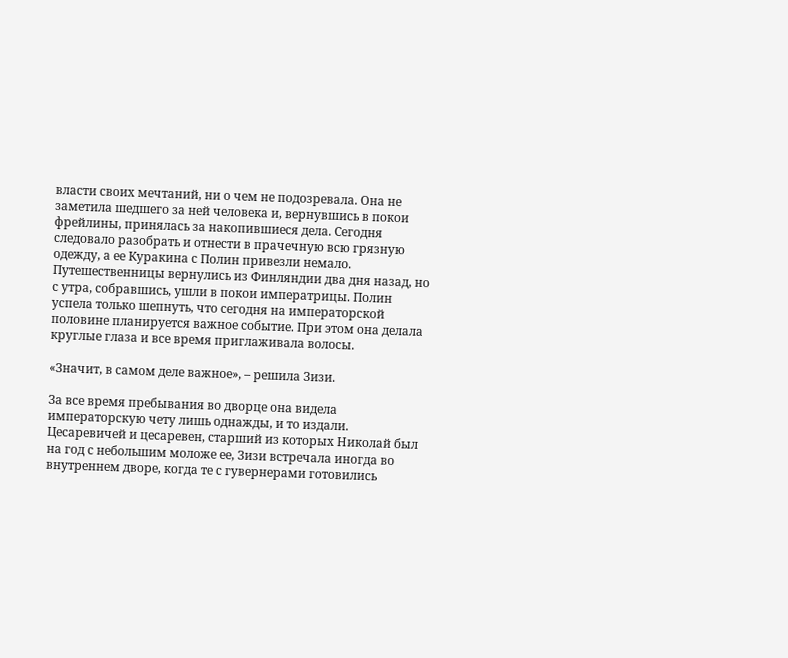власти своих мечтаний, ни о чем не подозревала. Она не заметила шедшего за ней человека и, вернувшись в покои фрейлины, принялась за накопившиеся дела. Сегодня следовало разобрать и отнести в прачечную всю грязную одежду, а ее Куракина с Полин привезли немало. Путешественницы вернулись из Финляндии два дня назад, но с утра, собравшись, ушли в покои императрицы. Полин успела только шепнуть, что сегодня на императорской половине планируется важное событие. При этом она делала круглые глаза и все время приглаживала волосы.

«Значит, в самом деле важное», – решила Зизи.

За все время пребывания во дворце она видела императорскую чету лишь однажды, и то издали. Цесаревичей и цесаревен, старший из которых Николай был на год с небольшим моложе ее, Зизи встречала иногда во внутреннем дворе, когда те с гувернерами готовились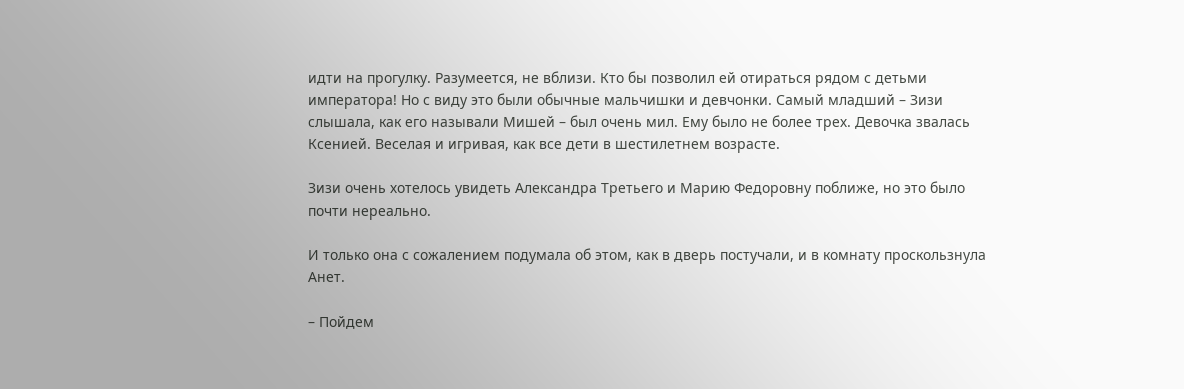идти на прогулку. Разумеется, не вблизи. Кто бы позволил ей отираться рядом с детьми императора! Но с виду это были обычные мальчишки и девчонки. Самый младший – Зизи слышала, как его называли Мишей – был очень мил. Ему было не более трех. Девочка звалась Ксенией. Веселая и игривая, как все дети в шестилетнем возрасте.

Зизи очень хотелось увидеть Александра Третьего и Марию Федоровну поближе, но это было почти нереально.

И только она с сожалением подумала об этом, как в дверь постучали, и в комнату проскользнула Анет.

– Пойдем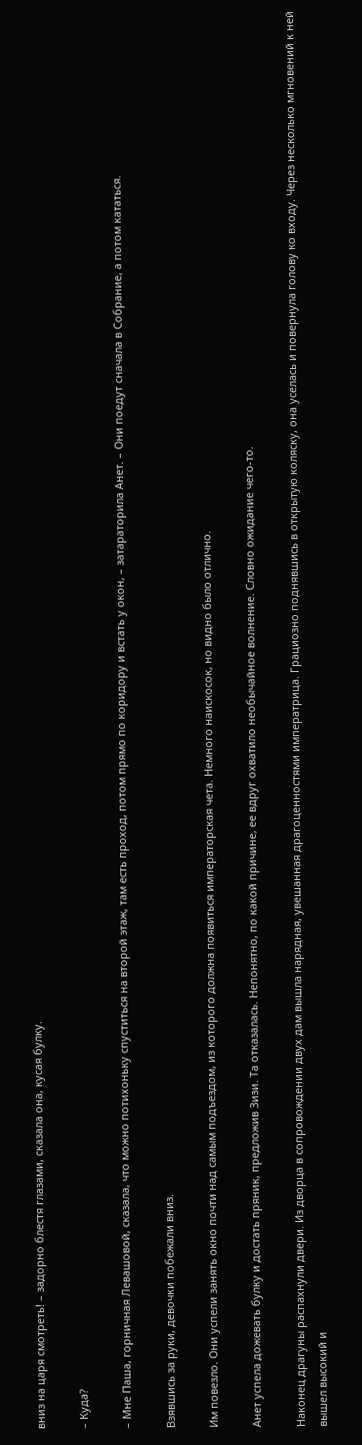вниз на царя смотреть! – задорно блестя глазами, сказала она, кусая булку.

– Куда?

– Мне Паша, горничная Левашовой, сказала, что можно потихоньку спуститься на второй этаж, там есть проход, потом прямо по коридору и встать у окон, – затараторила Анет. – Они поедут сначала в Собрание, а потом кататься.

Взявшись за руки, девочки побежали вниз.

Им повезло. Они успели занять окно почти над самым подъездом, из которого должна появиться императорская чета. Немного наискосок, но видно было отлично.

Анет успела дожевать булку и достать пряник, предложив Зизи. Та отказалась. Непонятно, по какой причине, ее вдруг охватило необычайное волнение. Словно ожидание чего-то.

Наконец драгуны распахнули двери. Из дворца в сопровождении двух дам вышла нарядная, увешанная драгоценностями императрица. Грациозно поднявшись в открытую коляску, она уселась и повернула голову ко входу. Через несколько мгновений к ней вышел высокий и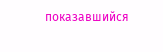показавшийся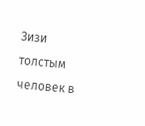Зизи толстым человек в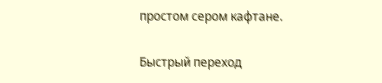простом сером кафтане.

Быстрый переход